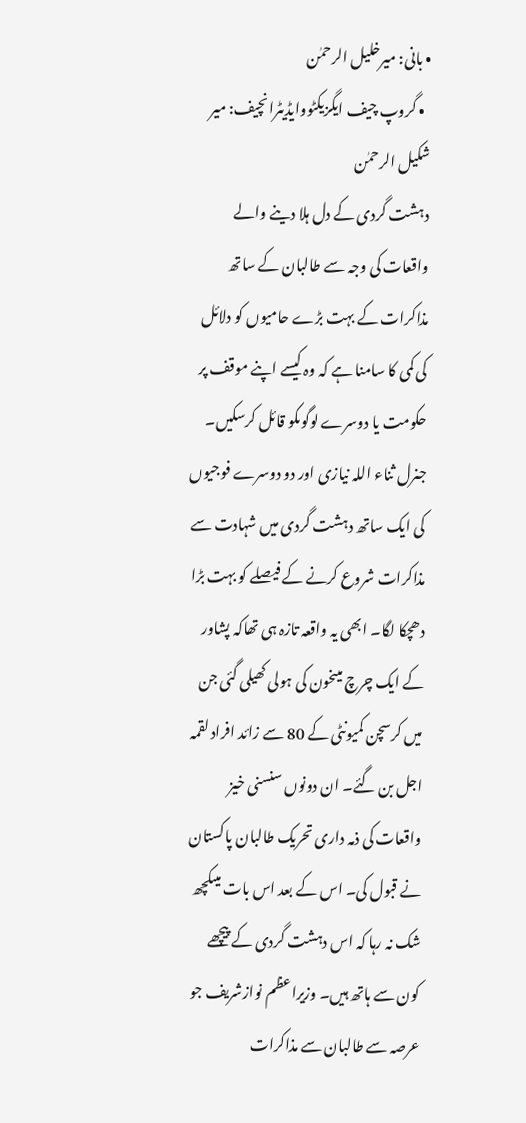• بانی: میرخلیل الرحمٰن
  • گروپ چیف ایگزیکٹووایڈیٹرانچیف: میر شکیل الرحمٰن
دہشت گردی کے دل ہلا دینے والے واقعات کی وجہ سے طالبان کے ساتھ مذاکرات کے بہت بڑے حامیوں کو دلائل کی کمی کا سامنا ہے کہ وہ کیسے اپنے موقف پر حکومت یا دوسرے لوگوںکو قائل کرسکیں۔ جنرل ثناء اللہ نیازی اور دو دوسرے فوجیوں کی ایک ساتھ دہشت گردی میں شہادت سے مذاکرات شروع کرنے کے فیصلے کو بہت بڑا دھچکا لگا۔ ابھی یہ واقعہ تازہ ہی تھاکہ پشاور کے ایک چرچ میںخون کی ہولی کھیلی گئی جن میں کرسچن کمیونٹی کے 80 سے زائد افراد لقمہ اجل بن گئے۔ ان دونوں سنسنی خیز واقعات کی ذمہ داری تحریک طالبان پاکستان نے قبول کی۔ اس کے بعد اس بات میںکچھ شک نہ رہا کہ اس دہشت گردی کے پیچھے کون سے ہاتھ ہیں۔ وزیراعظم نوازشریف جو عرصہ سے طالبان سے مذاکرات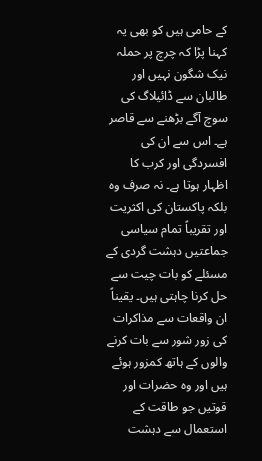کے حامی ہیں کو بھی یہ کہنا پڑا کہ چرچ پر حملہ نیک شگون نہیں اور طالبان سے ڈائیلاگ کی سوچ آگے بڑھنے سے قاصر ہے۔ اس سے ان کی افسردگی اور کرب کا اظہار ہوتا ہے۔ نہ صرف وہ بلکہ پاکستان کی اکثریت اور تقریباً تمام سیاسی جماعتیں دہشت گردی کے مسئلے کو بات چیت سے حل کرنا چاہتی ہیں۔ یقیناً ان واقعات سے مذاکرات کی زور شور سے بات کرنے والوں کے ہاتھ کمزور ہوئے ہیں اور وہ حضرات اور قوتیں جو طاقت کے استعمال سے دہشت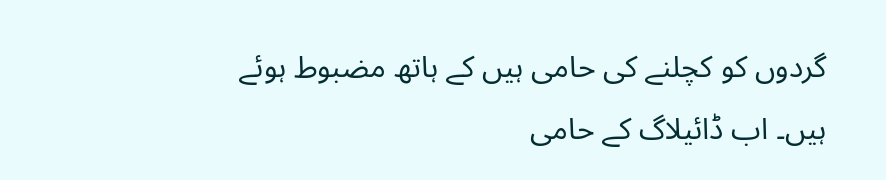گردوں کو کچلنے کی حامی ہیں کے ہاتھ مضبوط ہوئے ہیں۔ اب ڈائیلاگ کے حامی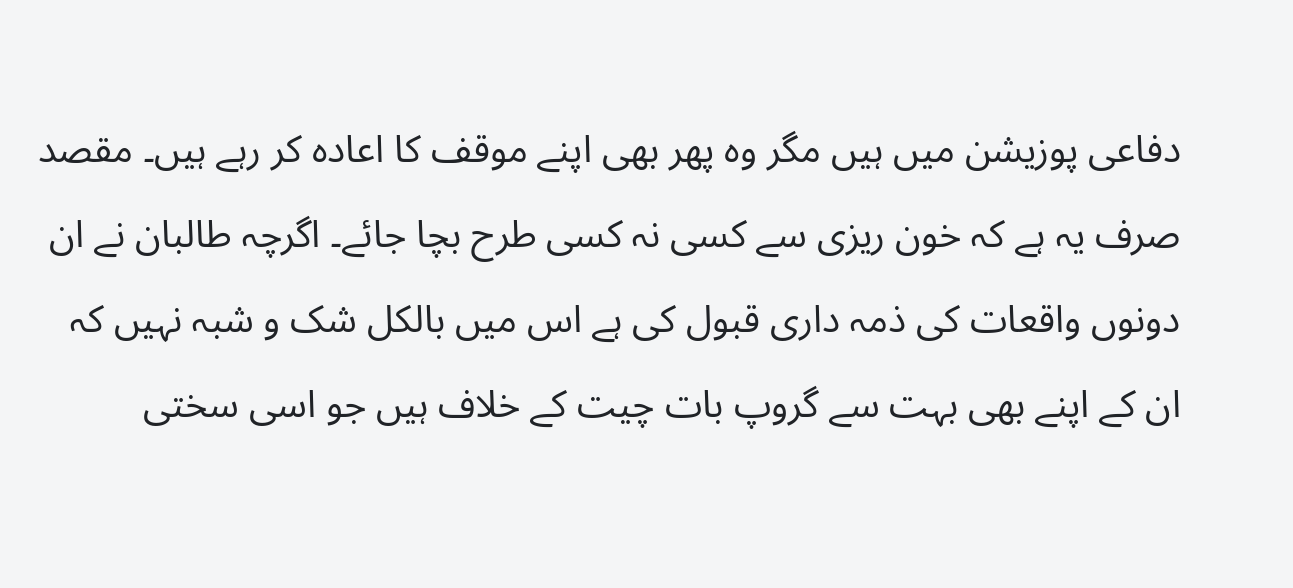دفاعی پوزیشن میں ہیں مگر وہ پھر بھی اپنے موقف کا اعادہ کر رہے ہیں۔ مقصد صرف یہ ہے کہ خون ریزی سے کسی نہ کسی طرح بچا جائے۔ اگرچہ طالبان نے ان دونوں واقعات کی ذمہ داری قبول کی ہے اس میں بالکل شک و شبہ نہیں کہ ان کے اپنے بھی بہت سے گروپ بات چیت کے خلاف ہیں جو اسی سختی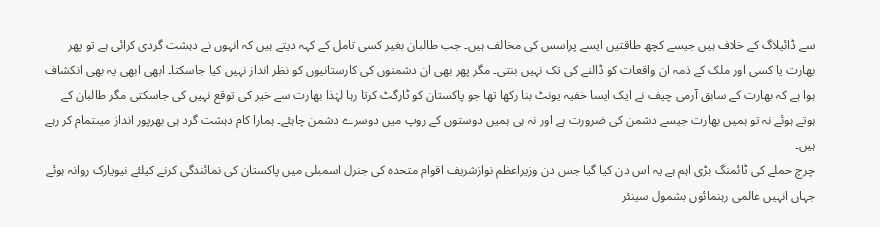سے ڈائیلاگ کے خلاف ہیں جیسے کچھ طاقتیں ایسے پراسس کی مخالف ہیں۔ جب طالبان بغیر کسی تامل کے کہہ دیتے ہیں کہ انہوں نے دہشت گردی کرائی ہے تو پھر بھارت یا کسی اور ملک کے ذمہ ان واقعات کو ڈالنے کی تک نہیں بنتی۔ مگر پھر بھی ان دشمنوں کی کارستانیوں کو نظر انداز نہیں کیا جاسکتا۔ ابھی ابھی یہ بھی انکشاف ہوا ہے کہ بھارت کے سابق آرمی چیف نے ایک ایسا خفیہ یونٹ بنا رکھا تھا جو پاکستان کو ٹارگٹ کرتا رہا لہٰذا بھارت سے خیر کی توقع نہیں کی جاسکتی مگر طالبان کے ہوتے ہوئے نہ تو ہمیں بھارت جیسے دشمن کی ضرورت ہے اور نہ ہی ہمیں دوستوں کے روپ میں دوسرے دشمن چاہئے۔ ہمارا کام دہشت گرد ہی بھرپور انداز میںتمام کر رہے ہیں۔
چرچ حملے کی ٹائمنگ بڑی اہم ہے یہ اس دن کیا گیا جس دن وزیراعظم نوازشریف اقوام متحدہ کی جنرل اسمبلی میں پاکستان کی نمائندگی کرنے کیلئے نیویارک روانہ ہوئے جہاں انہیں عالمی رہنمائوں بشمول سینئر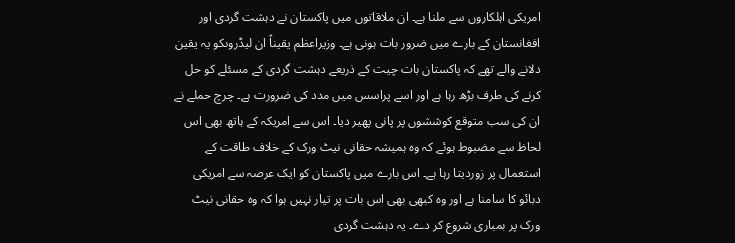امریکی اہلکاروں سے ملنا ہے۔ ان ملاقاتوں میں پاکستان نے دہشت گردی اور افغانستان کے بارے میں ضرور بات ہونی ہے۔ وزیراعظم یقیناً ان لیڈروںکو یہ یقین دلانے والے تھے کہ پاکستان بات چیت کے ذریعے دہشت گردی کے مسئلے کو حل کرنے کی طرف بڑھ رہا ہے اور اسے پراسس میں مدد کی ضرورت ہے۔ چرچ حملے نے ان کی سب متوقع کوششوں پر پانی پھیر دیا۔ اس سے امریکہ کے ہاتھ بھی اس لحاظ سے مضبوط ہوئے کہ وہ ہمیشہ حقانی نیٹ ورک کے خلاف طاقت کے استعمال پر زوردیتا رہا ہے۔ اس بارے میں پاکستان کو ایک عرصہ سے امریکی دبائو کا سامنا ہے اور وہ کبھی بھی اس بات پر تیار نہیں ہوا کہ وہ حقانی نیٹ ورک پر بمباری شروع کر دے۔ یہ دہشت گردی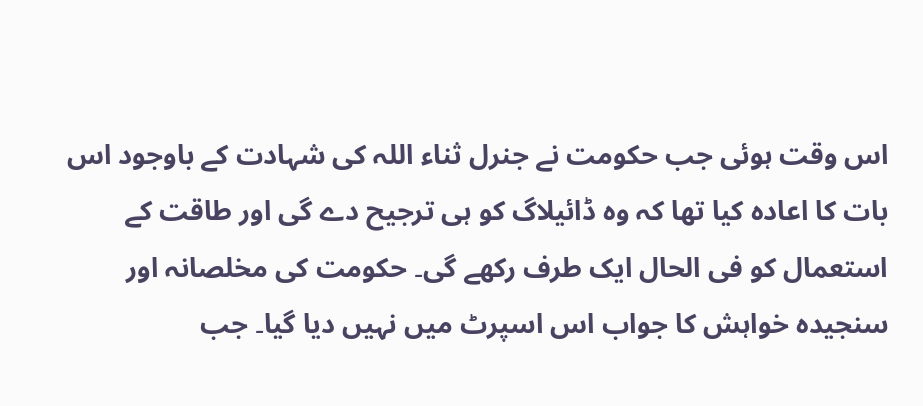اس وقت ہوئی جب حکومت نے جنرل ثناء اللہ کی شہادت کے باوجود اس بات کا اعادہ کیا تھا کہ وہ ڈائیلاگ کو ہی ترجیح دے گی اور طاقت کے استعمال کو فی الحال ایک طرف رکھے گی۔ حکومت کی مخلصانہ اور سنجیدہ خواہش کا جواب اس اسپرٹ میں نہیں دیا گیا۔ جب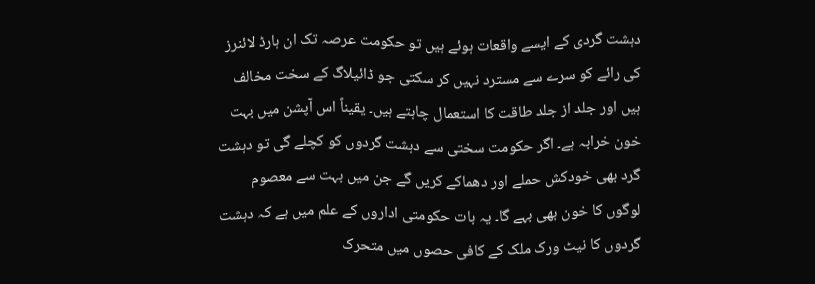دہشت گردی کے ایسے واقعات ہوئے ہیں تو حکومت عرصہ تک ان ہارڈ لائنرز کی رائے کو سرے سے مسترد نہیں کر سکتی جو ڈائیلاگ کے سخت مخالف ہیں اور جلد از جلد طاقت کا استعمال چاہتے ہیں۔ یقیناً اس آپشن میں بہت خون خرابہ ہے۔ اگر حکومت سختی سے دہشت گردوں کو کچلے گی تو دہشت گرد بھی خودکش حملے اور دھماکے کریں گے جن میں بہت سے معصوم لوگوں کا خون بھی بہے گا۔ یہ بات حکومتی اداروں کے علم میں ہے کہ دہشت گردوں کا نیٹ ورک ملک کے کافی حصوں میں متحرک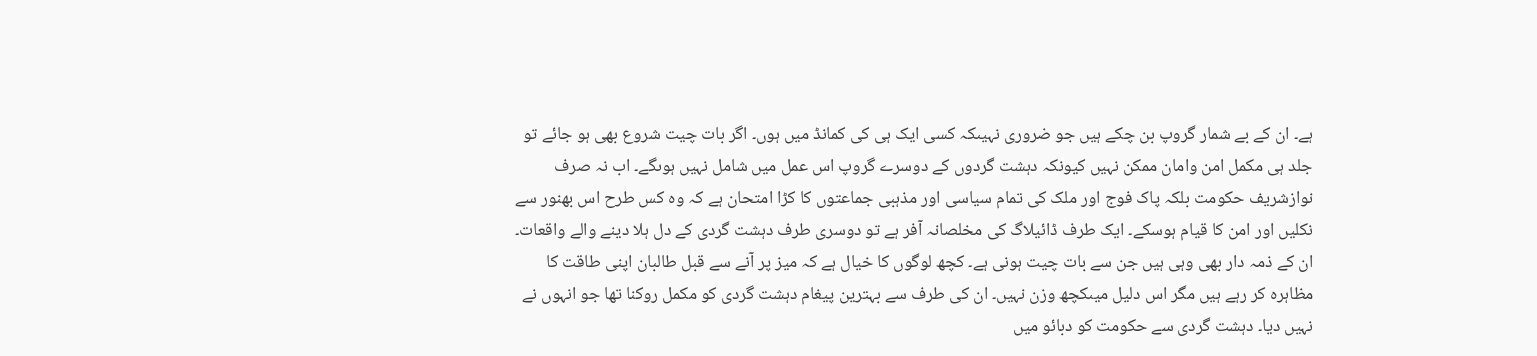ہے۔ ان کے بے شمار گروپ بن چکے ہیں جو ضروری نہیںکہ کسی ایک ہی کی کمانڈ میں ہوں۔ اگر بات چیت شروع بھی ہو جائے تو جلد ہی مکمل امن وامان ممکن نہیں کیونکہ دہشت گردوں کے دوسرے گروپ اس عمل میں شامل نہیں ہوںگے۔ اب نہ صرف نوازشریف حکومت بلکہ پاک فوج اور ملک کی تمام سیاسی اور مذہبی جماعتوں کا کڑا امتحان ہے کہ وہ کس طرح اس بھنور سے نکلیں اور امن کا قیام ہوسکے۔ ایک طرف ڈائیلاگ کی مخلصانہ آفر ہے تو دوسری طرف دہشت گردی کے دل ہلا دینے والے واقعات۔ ان کے ذمہ دار بھی وہی ہیں جن سے بات چیت ہونی ہے۔ کچھ لوگوں کا خیال ہے کہ میز پر آنے سے قبل طالبان اپنی طاقت کا مظاہرہ کر رہے ہیں مگر اس دلیل میںکچھ وزن نہیں۔ ان کی طرف سے بہترین پیغام دہشت گردی کو مکمل روکنا تھا جو انہوں نے نہیں دیا۔ دہشت گردی سے حکومت کو دبائو میں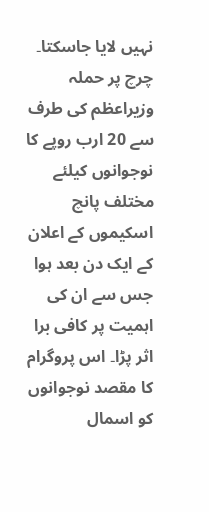نہیں لایا جاسکتا۔
چرچ پر حملہ وزیراعظم کی طرف سے 20 ارب روپے کا نوجوانوں کیلئے مختلف پانچ اسکیموں کے اعلان کے ایک دن بعد ہوا جس سے ان کی اہمیت پر کافی برا اثر پڑا۔ اس پروگرام کا مقصد نوجوانوں کو اسمال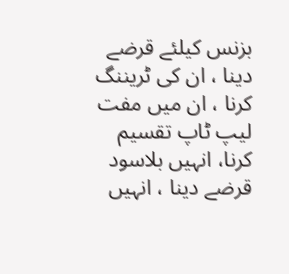بزنس کیلئے قرضے دینا ، ان کی ٹریننگ کرنا ، ان میں مفت لیپ ٹاپ تقسیم کرنا، انہیں بلاسود قرضے دینا ، انہیں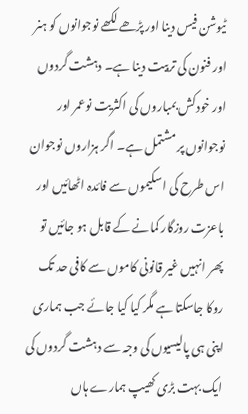ٹیوشن فیس دینا اور پڑھے لکھے نوجوانوں کو ہنر اور فنون کی تربیت دینا ہے۔ دہشت گردوں اور خودکش بمباروں کی اکثریت نوعمر اور نوجوانوں پر مشتمل ہے۔ اگر ہزاروں نوجوان اس طرح کی اسکیموں سے فائدہ اٹھائیں اور باعزت روزگار کمانے کے قابل ہو جائیں تو پھر انہیں غیر قانونی کاموں سے کافی حد تک روکا جاسکتا ہے مگر کیا کیا جائے جب ہماری اپنی ہی پالیسیوں کی وجہ سے دہشت گردوں کی ایک بہت بڑی کھیپ ہمارے ہاں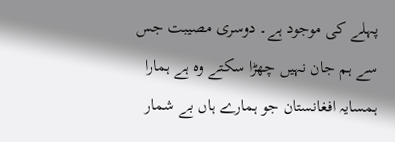پہلے کی موجود ہے۔ دوسری مصیبت جس سے ہم جان نہیں چھڑا سکتے وہ ہے ہمارا ہمسایہ افغانستان جو ہمارے ہاں بے شمار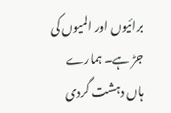برائیوں اور المیوں کی جڑ ہے۔ ہمارے ہاں دہشت گردی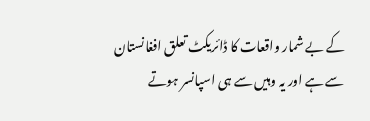کے بے شمار واقعات کا ڈائریکٹ تعلق افغانستان سے ہے اور یہ وہیں سے ہی اسپانسر ہوتے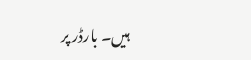ہیں۔ بارڈر پر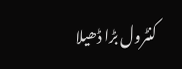کنٹرول بڑا ڈھیلا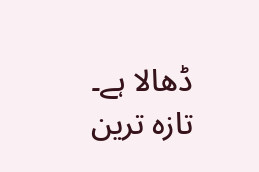ڈھالا ہے۔
تازہ ترین